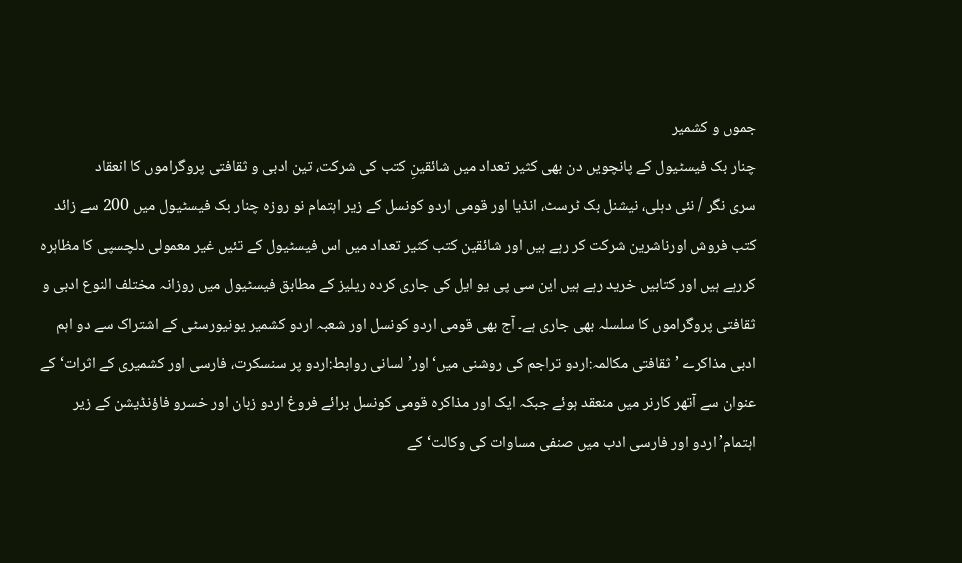جموں و کشمیر
چنار بک فیسٹیول کے پانچویں دن بھی کثیر تعداد میں شائقینِ کتب کی شرکت، تین ادبی و ثقافتی پروگراموں کا انعقاد
سری نگر / نئی دہلی، نیشنل بک ٹرسٹ، انڈیا اور قومی اردو کونسل کے زیر اہتمام نو روزہ چنار بک فیسٹیول میں 200 سے زائد کتب فروش اورناشرین شرکت کر رہے ہیں اور شائقین کتب کثیر تعداد میں اس فیسٹیول کے تئیں غیر معمولی دلچسپی کا مظاہرہ کررہے ہیں اور کتابیں خرید رہے ہیں این سی پی یو ایل کی جاری کردہ ریلیز کے مطابق فیسٹیول میں روزانہ مختلف النوع ادبی و ثقافتی پروگراموں کا سلسلہ بھی جاری ہے۔ آج بھی قومی اردو کونسل اور شعبہ اردو کشمیر یونیورسٹی کے اشتراک سے دو اہم ادبی مذاکرے ’ثقافتی مکالمہ:اردو تراجم کی روشنی میں‘اور’لسانی روابط:اردو پر سنسکرت، فارسی اور کشمیری کے اثرات‘کے عنوان سے آتھر کارنر میں منعقد ہوئے جبکہ ایک اور مذاکرہ قومی کونسل برائے فروغ اردو زبان اور خسرو فاؤنڈیشن کے زیر اہتمام’اردو اور فارسی ادب میں صنفی مساوات کی وکالت‘کے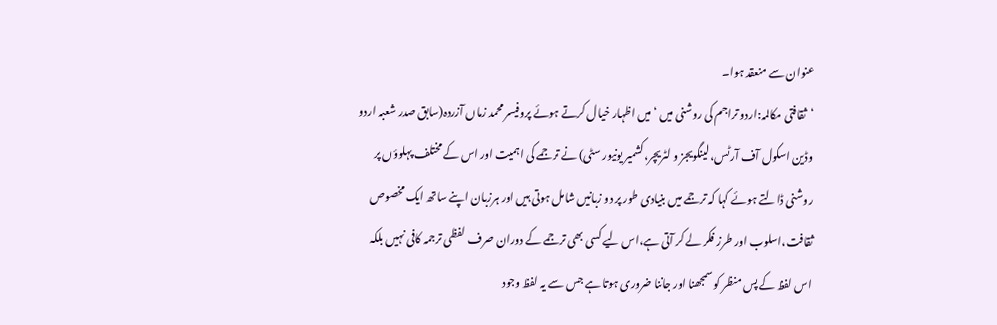عنوان سے منعقد ہوا۔
‘ثقافتی مکالمہ:اردو تراجم کی روشنی میں ‘ میں اظہار خیال کرتے ہوئے پروفیسر محمد زماں آزردہ(سابق صدر شعبہ اردو وڈین اسکول آف آرٹس، لینگویجز و لٹریچر،کشمیر یونیور سٹی) نے ترجمے کی اہمیت اور اس کے مختلف پہلوؤں پر روشنی ڈالتے ہوئے کہا کہ ترجمے میں بنیادی طور پر دو زبانیں شامل ہوتی ہیں اور ہرزبان اپنے ساتھ ایک مخصوص ثقافت،اسلوب اور طرز فکر لے کر آتی ہے،اس لیے کسی بھی ترجمے کے دوران صرف لفظی ترجمہ کافی نہیں بلکہ اس لفظ کے پس منظر کو سمجھنا اور جاننا ضروری ہوتا ہے جس سے یہ لفظ وجود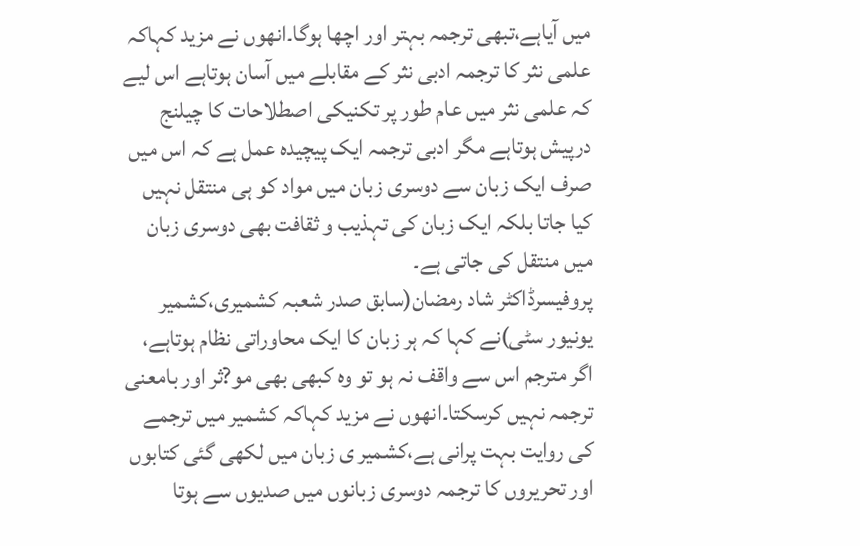میں آیاہے،تبھی ترجمہ بہتر اور اچھا ہوگا۔انھوں نے مزید کہاکہ علمی نثر کا ترجمہ ادبی نثر کے مقابلے میں آسان ہوتاہے اس لیے کہ علمی نثر میں عام طور پر تکنیکی اصطلاحات کا چیلنج درپیش ہوتاہے مگر ادبی ترجمہ ایک پیچیدہ عمل ہے کہ اس میں صرف ایک زبان سے دوسری زبان میں مواد کو ہی منتقل نہیں کیا جاتا بلکہ ایک زبان کی تہذیب و ثقافت بھی دوسری زبان میں منتقل کی جاتی ہے۔
پروفیسرڈاکٹر شاد رمضان(سابق صدر شعبہ کشمیری،کشمیر یونیور سٹی)نے کہا کہ ہر زبان کا ایک محاوراتی نظام ہوتاہے، اگر مترجم اس سے واقف نہ ہو تو وہ کبھی بھی مو?ثر اور بامعنی ترجمہ نہیں کرسکتا۔انھوں نے مزید کہاکہ کشمیر میں ترجمے کی روایت بہت پرانی ہے،کشمیر ی زبان میں لکھی گئی کتابوں اور تحریروں کا ترجمہ دوسری زبانوں میں صدیوں سے ہوتا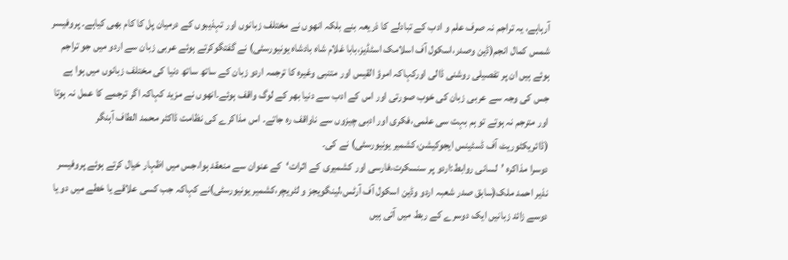آرہاہے، یہ تراجم نہ صرف علم و ادب کے تبادلے کا ذریعہ بنے بلکہ انھوں نے مختلف زبانوں اور تہذیبوں کے درمیان پل کا کام بھی کیاہے۔ پروفیسر شمس کمال انجم(ڈین وصدر،اسکول آف اسلامک اسٹڈیز،بابا غلام شاہ بادشاہ یونیورسٹی) نے گفتگوکرتے ہوئے عربی زبان سے اردو میں جو تراجم ہوئے ہیں ان پر تفصیلی روشنی ڈالی اورکہاکہ امرؤ القیس اور متنبی وغیرہ کا ترجمہ اردو زبان کے ساتھ ساتھ دنیا کی مختلف زبانوں میں ہوا ہے جس کی وجہ سے عربی زبان کی خوب صورتی اور اس کے ادب سے دنیا بھر کے لوگ واقف ہوئے۔انھوں نے مزید کہاکہ اگر ترجمے کا عمل نہ ہوتا اور مترجم نہ ہوتے تو ہم بہت سی علمی،فکری اور ادبی چیزوں سے ناواقف رہ جاتے۔ اس مذاکرے کی نظامت ڈاکٹر محمد الطاف آہنگر (ڈائریکٹوریٹ آف ڈسٹینس ایجوکیشن،کشمیر یونیورسٹی) نے کی۔
دوسرا مذاکرہ ’لسانی روابط:اردو پر سنسکرت،فارسی اور کشمیری کے اثرات‘کے عنوان سے منعقد ہوا،جس میں اظہار خیال کرتے ہوئے پروفیسر نذیر احمد ملک(سابق صدر شعبہ اردو وڈین اسکول آف آرٹس،لینگویجز و لٹریچر،کشمیر یونیورسٹی)نے کہاکہ جب کسی علاقے یا خطے میں دو یا دوسے زائد زبانیں ایک دوسرے کے ربط میں آتی ہیں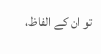تو ان کے الفاظ،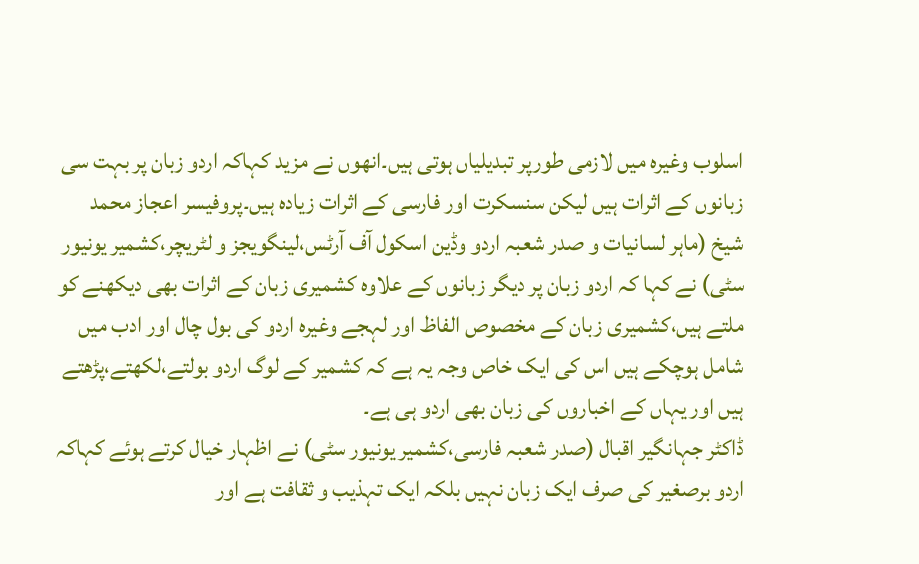اسلوب وغیرہ میں لازمی طورپر تبدیلیاں ہوتی ہیں۔انھوں نے مزید کہاکہ اردو زبان پر بہت سی زبانوں کے اثرات ہیں لیکن سنسکرت اور فارسی کے اثرات زیادہ ہیں۔پروفیسر اعجاز محمد شیخ (ماہر لسانیات و صدر شعبہ اردو وڈین اسکول آف آرٹس،لینگویجز و لٹریچر،کشمیر یونیور سٹی) نے کہا کہ اردو زبان پر دیگر زبانوں کے علاوہ کشمیری زبان کے اثرات بھی دیکھنے کو ملتے ہیں،کشمیری زبان کے مخصوص الفاظ اور لہجے وغیرہ اردو کی بول چال اور ادب میں شامل ہوچکے ہیں اس کی ایک خاص وجہ یہ ہے کہ کشمیر کے لوگ اردو بولتے،لکھتے،پڑھتے ہیں اور یہاں کے اخباروں کی زبان بھی اردو ہی ہے۔
ڈاکٹر جہانگیر اقبال (صدر شعبہ فارسی،کشمیر یونیور سٹی) نے اظہار خیال کرتے ہوئے کہاکہ اردو برصغیر کی صرف ایک زبان نہیں بلکہ ایک تہذیب و ثقافت ہے اور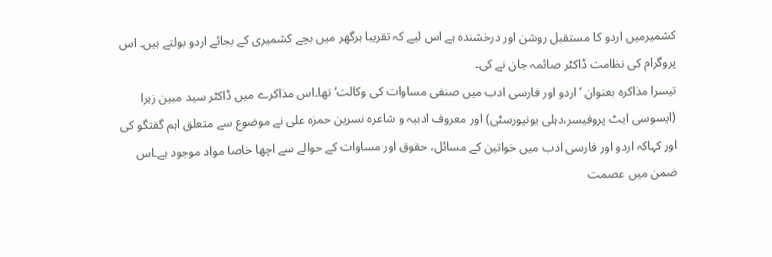کشمیرمیں اردو کا مستقبل روشن اور درخشندہ ہے اس لیے کہ تقریبا ہرگھر میں بچے کشمیری کے بجائے اردو بولتے ہیں۔ اس پروگرام کی نظامت ڈاکٹر صائمہ جان نے کی۔
تیسرا مذاکرہ بعنوان ’اردو اور فارسی ادب میں صنفی مساوات کی وکالت‘ تھا۔اس مذاکرے میں ڈاکٹر سید مبین زہرا (ایسوسی ایٹ پروفیسر،دہلی یونیورسٹی) اور معروف ادبیہ و شاعرہ نسرین حمزہ علی نے موضوع سے متعلق اہم گفتگو کی اور کہاکہ اردو اور فارسی ادب میں خواتین کے مسائل، حقوق اور مساوات کے حوالے سے اچھا خاصا مواد موجود ہے۔اس ضمن میں عصمت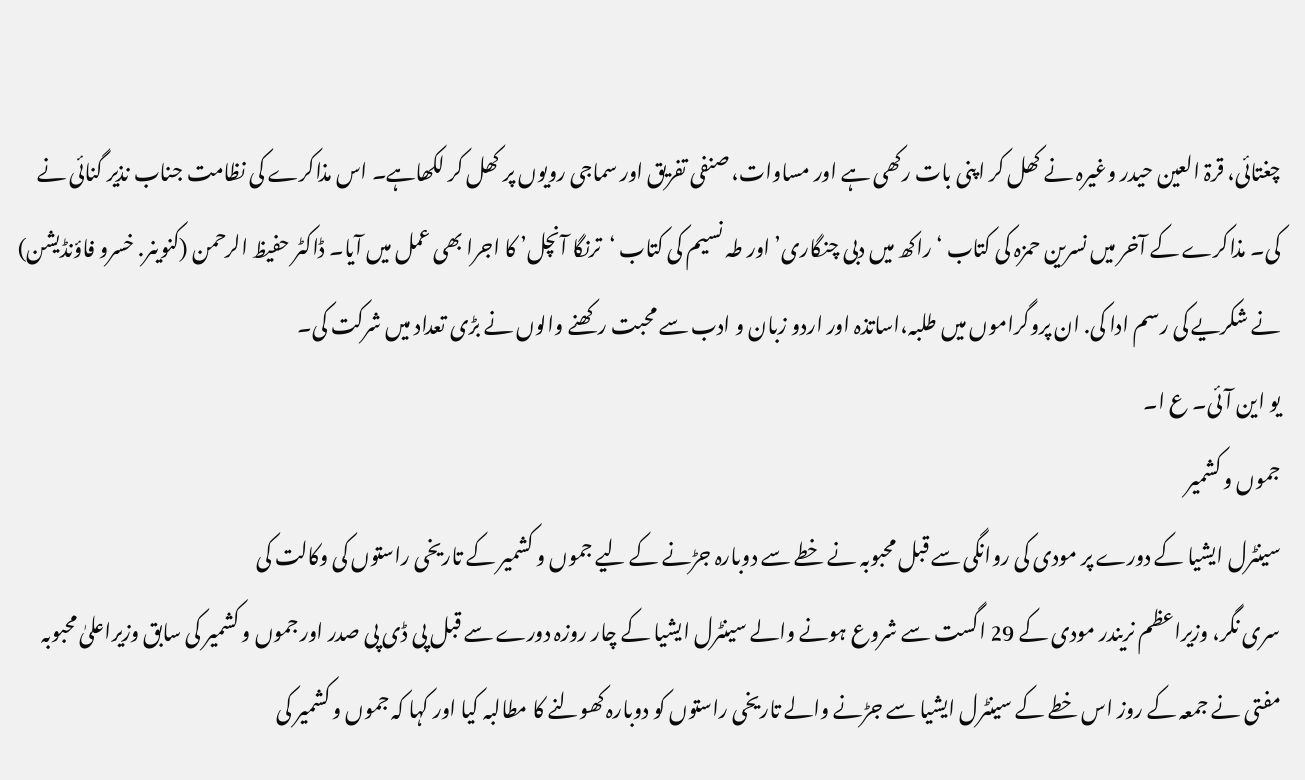چغتائی، قرۃ العین حیدر وغیرہ نے کھل کر اپنی بات رکھی ہے اور مساوات، صنفی تفریق اور سماجی رویوں پر کھل کر لکھاہے۔ اس مذاکرے کی نظامت جناب نذیر گنائی نے کی۔ مذاکرے کے آخر میں نسرین حمزہ کی کتاب ‘راکھ میں دبی چنگاری’ اور طہ نسیم کی کتاب ‘ترنگا آنچل’ کا اجرا بھی عمل میں آیا۔ ڈاکٹر حفیظ الرحمن (کنوینر. خسرو فاؤنڈیشن) نے شکریے کی رسم ادا کی. ان پروگراموں میں طلبہ،اساتذہ اور اردو زبان و ادب سے محبت رکھنے والوں نے بڑی تعداد میں شرکت کی۔
یو این آئی۔ ع ا۔
جموں و کشمیر
سینٹرل ایشیا کے دورے پر مودی کی روانگی سے قبل محبوبہ نے خطے سے دوبارہ جڑنے کے لیے جموں و کشمیر کے تاریخی راستوں کی وکالت کی
سری نگر، وزیراعظم نریندر مودی کے 29 اگست سے شروع ہونے والے سینٹرل ایشیا کے چار روزہ دورے سے قبل پی ڈی پی صدر اور جموں و کشمیر کی سابق وزیراعلیٰ محبوبہ مفتی نے جمعہ کے روز اس خطے کے سینٹرل ایشیا سے جڑنے والے تاریخی راستوں کو دوبارہ کھولنے کا مطالبہ کیا اور کہا کہ جموں و کشمیر کی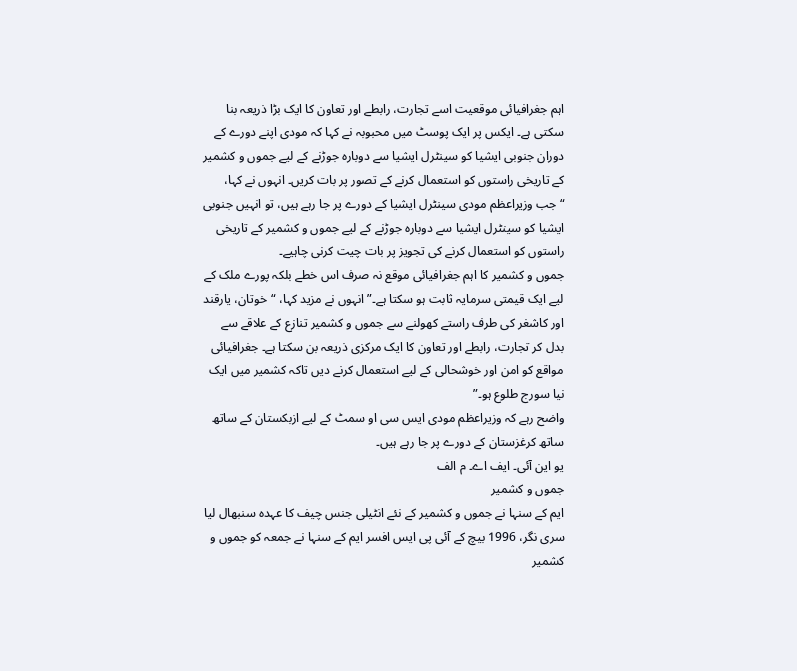اہم جغرافیائی موقعیت اسے تجارت، رابطے اور تعاون کا ایک بڑا ذریعہ بنا سکتی ہے۔ ایکس پر ایک پوسٹ میں محبوبہ نے کہا کہ مودی اپنے دورے کے دوران جنوبی ایشیا کو سینٹرل ایشیا سے دوبارہ جوڑنے کے لیے جموں و کشمیر کے تاریخی راستوں کو استعمال کرنے کے تصور پر بات کریں۔ انہوں نے کہا، “جب وزیراعظم مودی سینٹرل ایشیا کے دورے پر جا رہے ہیں، تو انہیں جنوبی ایشیا کو سینٹرل ایشیا سے دوبارہ جوڑنے کے لیے جموں و کشمیر کے تاریخی راستوں کو استعمال کرنے کی تجویز پر بات چیت کرنی چاہیے۔
جموں و کشمیر کا اہم جغرافیائی موقع نہ صرف اس خطے بلکہ پورے ملک کے لیے ایک قیمتی سرمایہ ثابت ہو سکتا ہے۔” انہوں نے مزید کہا، “خوتان، یارقند اور کاشغر کی طرف راستے کھولنے سے جموں و کشمیر تنازع کے علاقے سے بدل کر تجارت، رابطے اور تعاون کا ایک مرکزی ذریعہ بن سکتا ہے۔ جغرافیائی مواقع کو امن اور خوشحالی کے لیے استعمال کرنے دیں تاکہ کشمیر میں ایک نیا سورج طلوع ہو۔”
واضح رہے کہ وزیراعظم مودی ایس سی او سمٹ کے لیے ازبکستان کے ساتھ ساتھ کرغزستان کے دورے پر جا رہے ہیں۔
یو این آئی۔ ایف اے۔ م الف
جموں و کشمیر
ایم کے سنہا نے جموں و کشمیر کے نئے انٹیلی جنس چیف کا عہدہ سنبھال لیا
سری نگر، 1996 بیچ کے آئی پی ایس افسر ایم کے سنہا نے جمعہ کو جموں و کشمیر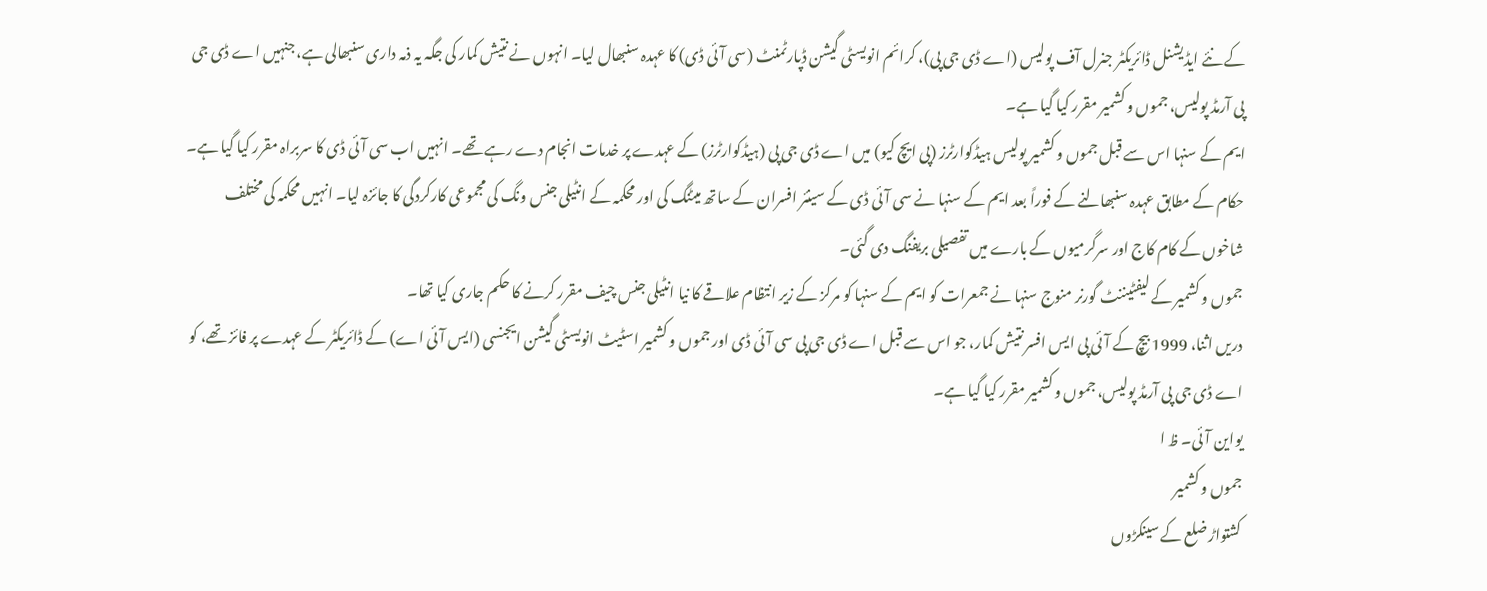کے نئے ایڈیشنل ڈائریکٹر جنرل آف پولیس (اے ڈی جی پی)، کرائم انویسٹی گیشن ڈپارٹمنٹ (سی آئی ڈی) کا عہدہ سنبھال لیا۔ انہوں نے نتیش کمار کی جگہ یہ ذمہ داری سنبھالی ہے، جنہیں اے ڈی جی پی آرمڈ پولیس، جموں و کشمیر مقرر کیا گیا ہے۔
ایم کے سنہا اس سے قبل جموں و کشمیر پولیس ہیڈکوارٹرز (پی ایچ کیو) میں اے ڈی جی پی (ہیڈکوارٹرز) کے عہدے پر خدمات انجام دے رہے تھے۔ انہیں اب سی آئی ڈی کا سربراہ مقرر کیا گیا ہے۔
حکام کے مطابق عہدہ سنبھالنے کے فوراً بعد ایم کے سنہا نے سی آئی ڈی کے سینئر افسران کے ساتھ میٹنگ کی اور محکمہ کے انٹیلی جنس ونگ کی مجموعی کارکردگی کا جائزہ لیا۔ انہیں محکمہ کی مختلف شاخوں کے کام کاج اور سرگرمیوں کے بارے میں تفصیلی بریفنگ دی گئی۔
جموں و کشمیر کے لیفٹیننٹ گورنر منوج سنہا نے جمعرات کو ایم کے سنہا کو مرکز کے زیر انتظام علاقے کا نیا انٹیلی جنس چیف مقرر کرنے کا حکم جاری کیا تھا۔
دریں اثنا، 1999 بیچ کے آئی پی ایس افسر نتیش کمار، جو اس سے قبل اے ڈی جی پی سی آئی ڈی اور جموں و کشمیر اسٹیٹ انویسٹی گیشن ایجنسی (ایس آئی اے) کے ڈائریکٹر کے عہدے پر فائز تھے، کو اے ڈی جی پی آرمڈ پولیس، جموں و کشمیر مقرر کیا گیا ہے۔
یواین آئی۔ ظ ا
جموں و کشمیر
کشتواڑ ضلع کے سینکڑوں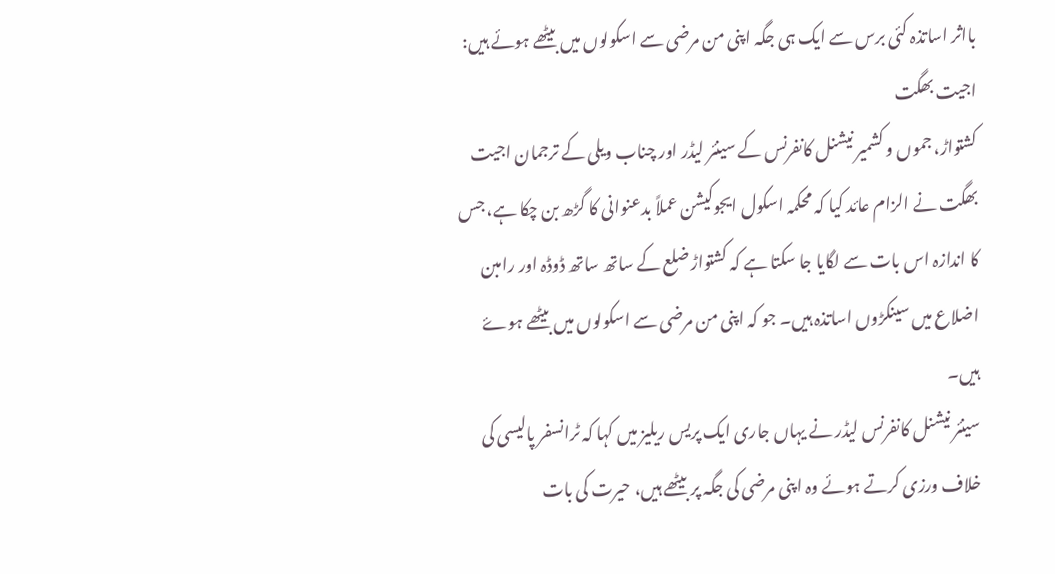بااثر اساتذہ کئی برس سے ایک ہی جگہ اپنی من مرضی سے اسکولوں میں بیٹھے ہوئے ہیں: اجیت بھگت
کشتواڑ، جموں و کشمیر نیشنل کانفرنس کے سینئر لیڈر اور چناب ویلی کے ترجمان اجیت بھگت نے الزام عائد کیا کہ محکمہ اسکول ایجوکیشن عملاً بدعنوانی کا گڑھ بن چکا ہے، جس کا اندازہ اس بات سے لگایا جا سکتا ہے کہ کشتواڑ ضلع کے ساتھ ساتھ ڈوڈہ اور رامبن اضلاع میں سینکڑوں اساتذہ ہیں۔ جو کہ اپنی من مرضی سے اسکولوں میں بیٹھے ہوۓ ہیں۔
سینئر نیشنل کانفرنس لیڈر نے یہاں جاری ایک پریس ریلیز میں کہا کہ ٹرانسفر پالیسی کی خلاف ورزی کرتے ہوئے وہ اپنی مرضی کی جگہ پر بیٹھے ہیں، حیرت کی بات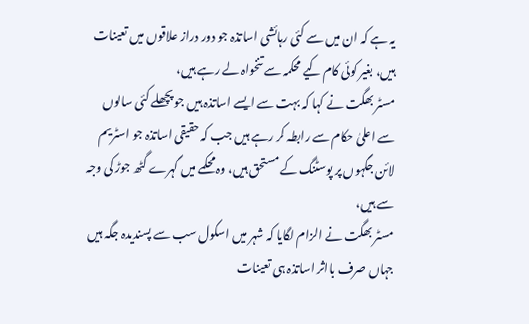یہ ہے کہ ان میں سے کئی رہائشی اساتذہ جو دور دراز علاقوں میں تعینات ہیں، بغیر کوئی کام کیے محکمہ سے تنخواہ لے رہے ہیں،
مسٹر بھگت نے کہا کہ بہت سے ایسے اساتذہ ہیں جو پچھلے کئی سالوں سے اعلیٰ حکام سے رابطہ کر رہے ہیں جب کہ حقیقی اساتذہ جو اسٹریم لائن جگہوں پر پوسٹنگ کے مستحق ہیں، وہ محکمے میں گہرے گٹھ جوڑ کی وجہ سے ہیں،
مسٹر بھگت نے الزام لگایا کہ شہر میں اسکول سب سے پسندیدہ جگہ ہیں جہاں صرف بااثر اساتذہ ہی تعینات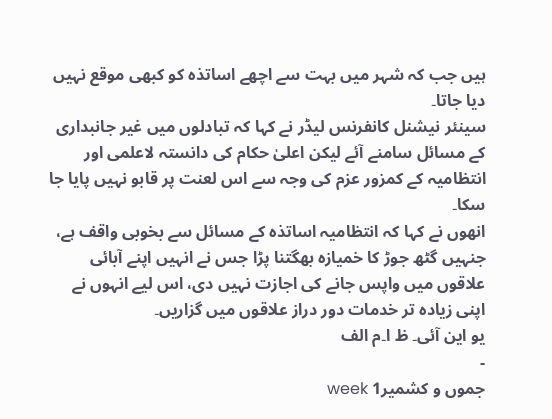ہیں جب کہ شہر میں بہت سے اچھے اساتذہ کو کبھی موقع نہیں دیا جاتا۔
سینئر نیشنل کانفرنس لیڈر نے کہا کہ تبادلوں میں غیر جانبداری کے مسائل سامنے آئے لیکن اعلیٰ حکام کی دانستہ لاعلمی اور انتظامیہ کے کمزور عزم کی وجہ سے اس لعنت پر قابو نہیں پایا جا سکا۔
انھوں نے کہا کہ انتظامیہ اساتذہ کے مسائل سے بخوبی واقف ہے، جنہیں گٹھ جوڑ کا خمیازہ بھگتنا پڑا جس نے انہیں اپنے آبائی علاقوں میں واپس جانے کی اجازت نہیں دی، اس لیے انہوں نے اپنی زیادہ تر خدمات دور دراز علاقوں میں گزاریں۔
یو این آئی۔ ظ ا۔م الف
-
جموں و کشمیر1 week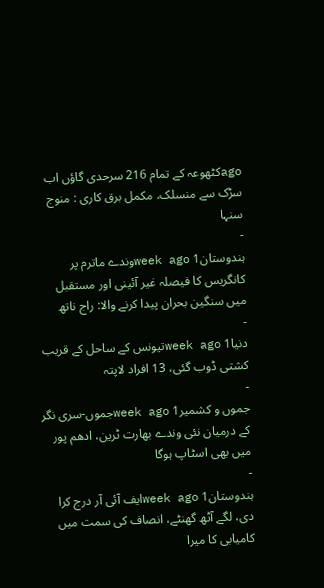agoکٹھوعہ کے تمام 216 سرحدی گاؤں اب سڑک سے منسلک، مکمل برق کاری : منوج سنہا
-
ہندوستان1 week agoوندے ماترم پر کانگریس کا فیصلہ غیر آئینی اور مستقبل میں سنگین بحران پیدا کرنے والا: راج ناتھ
-
دنیا1 week agoتیونس کے ساحل کے قریب کشتی ڈوب گئی، 13 افراد لاپتہ
-
جموں و کشمیر1 week agoجموں-سری نگر کے درمیان نئی وندے بھارت ٹرین، ادھم پور میں بھی اسٹاپ ہوگا
-
ہندوستان1 week agoایف آئی آر درج کرا دی، لگے آٹھ گھنٹے، انصاف کی سمت میں کامیابی کا میرا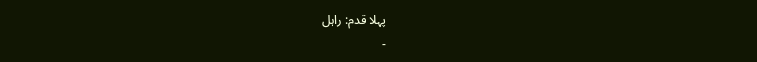پہلا قدم: راہل
-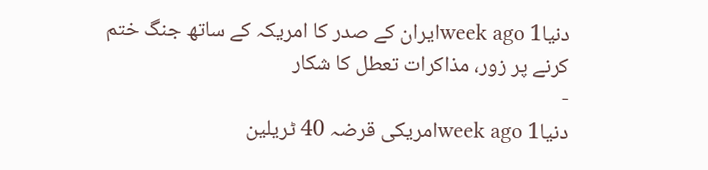دنیا1 week agoایران کے صدر کا امریکہ کے ساتھ جنگ ختم کرنے پر زور، مذاکرات تعطل کا شکار
-
دنیا1 week agoامریکی قرضہ 40 ٹریلین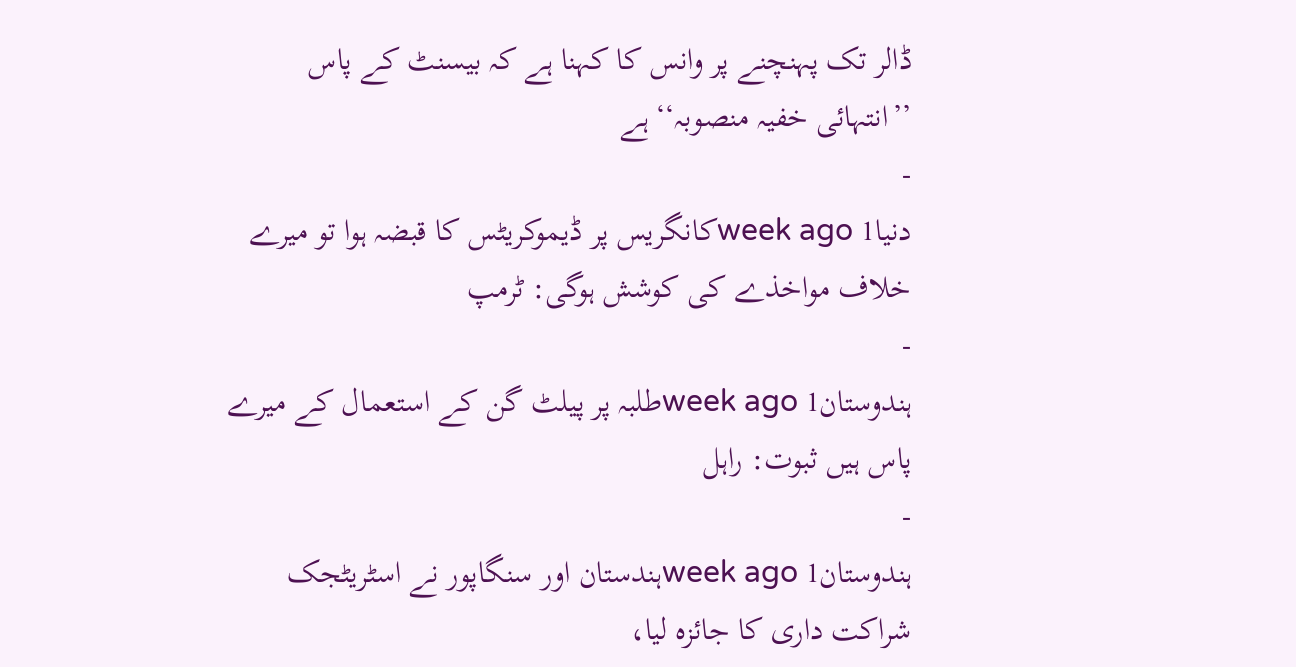ڈالر تک پہنچنے پر وانس کا کہنا ہے کہ بیسنٹ کے پاس ’’انتہائی خفیہ منصوبہ‘‘ ہے
-
دنیا1 week agoکانگریس پر ڈیموکریٹس کا قبضہ ہوا تو میرے خلاف مواخذے کی کوشش ہوگی: ٹرمپ
-
ہندوستان1 week agoطلبہ پر پیلٹ گن کے استعمال کے میرے پاس ہیں ثبوت: راہل
-
ہندوستان1 week agoہندستان اور سنگاپور نے اسٹریٹجک شراکت داری کا جائزہ لیا،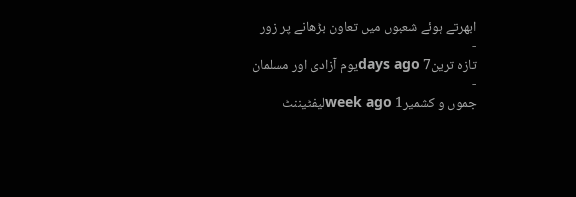ابھرتے ہوئے شعبوں میں تعاون بڑھانے پر زور
-
تازہ ترین7 days agoیوم آزادی اور مسلمان
-
جموں و کشمیر1 week agoلیفٹیننٹ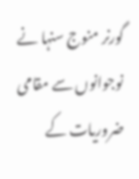گورنر منوج سنہا نے نوجوانوں سے مقامی ضروریات کے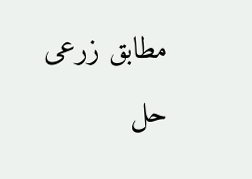مطابق زرعی حل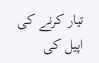تیار کرنے کی اپیل کی